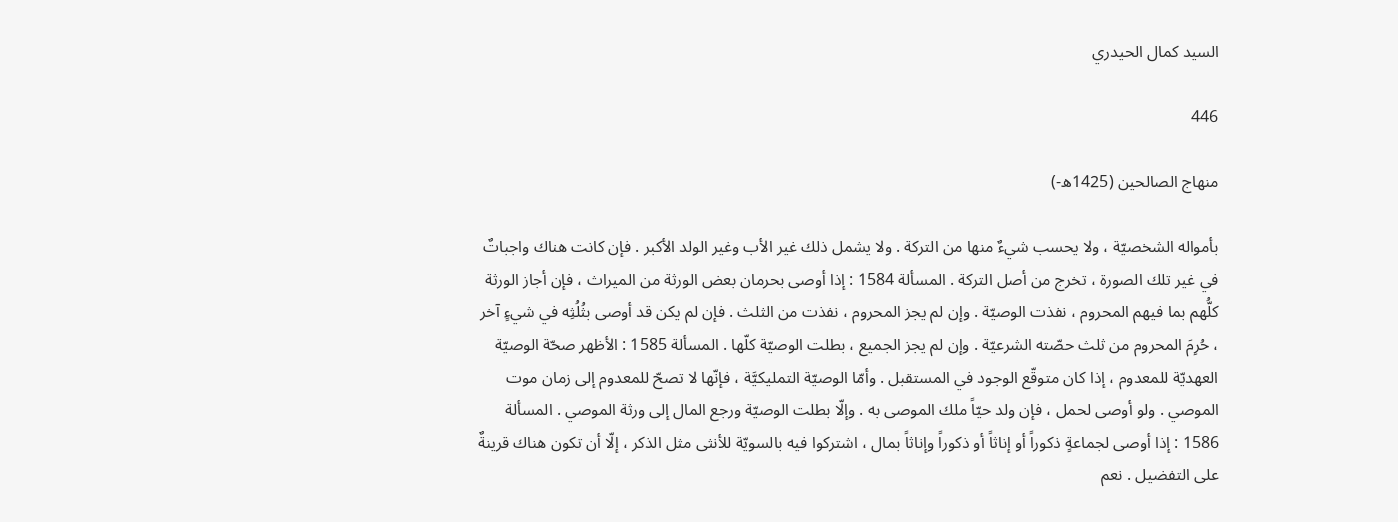السيد كمال الحيدري

446

منهاج الصالحين (1425ه-)

بأمواله الشخصيّة ، ولا يحسب شيءٌ منها من التركة . ولا يشمل ذلك غير الأب وغير الولد الأكبر . فإن كانت هناك واجباتٌ في غير تلك الصورة ، تخرج من أصل التركة . المسألة 1584 : إذا أوصى بحرمان بعض الورثة من الميراث ، فإن أجاز الورثة كلُّهم بما فيهم المحروم ، نفذت الوصيّة . وإن لم يجز المحروم ، نفذت من الثلث . فإن لم يكن قد أوصى بثُلُثِه في شيءٍ آخر ، حُرِمَ المحروم من ثلث حصّته الشرعيّة . وإن لم يجز الجميع ، بطلت الوصيّة كلّها . المسألة 1585 : الأظهر صحّة الوصيّة العهديّة للمعدوم ، إذا كان متوقّع الوجود في المستقبل . وأمّا الوصيّة التمليكيَّة ، فإنّها لا تصحّ للمعدوم إلى زمان موت الموصي . ولو أوصى لحمل ، فإن ولد حيّاً ملك الموصى به . وإلّا بطلت الوصيّة ورجع المال إلى ورثة الموصي . المسألة 1586 : إذا أوصى لجماعةٍ ذكوراً أو إناثاً أو ذكوراً وإناثاً بمال ، اشتركوا فيه بالسويّة للأنثى مثل الذكر ، إلّا أن تكون هناك قرينةٌ على التفضيل . نعم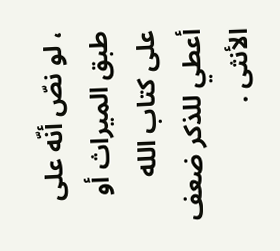، لو نصّ أنّه على طبق الميراث أو على كتاب الله أعطي للذكر ضعف الأنثى .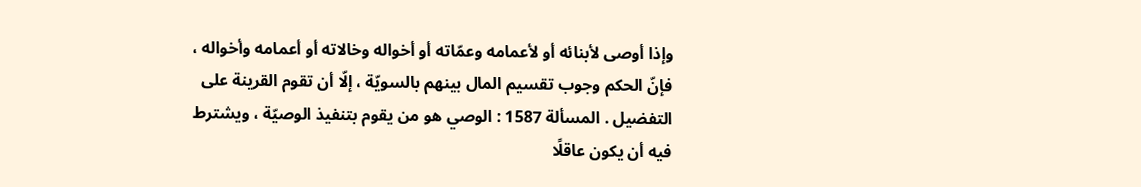وإذا أوصى لأبنائه أو لأعمامه وعمّاته أو أخواله وخالاته أو أعمامه وأخواله ، فإنّ الحكم وجوب تقسيم المال بينهم بالسويّة ، إلّا أن تقوم القرينة على التفضيل . المسألة 1587 : الوصي هو من يقوم بتنفيذ الوصيّة ، ويشترط فيه أن يكون عاقلًا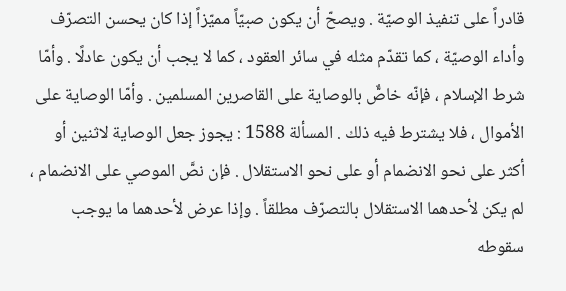قادراً على تنفيذ الوصيّة . ويصحّ أن يكون صبيّاً مميّزاً إذا كان يحسن التصرّف وأداء الوصيّة ، كما تقدّم مثله في سائر العقود ، كما لا يجب أن يكون عادلًا . وأمّا شرط الإسلام ، فإنّه خاصٌّ بالوصاية على القاصرين المسلمين . وأمّا الوصاية على الأموال ، فلا يشترط فيه ذلك . المسألة 1588 : يجوز جعل الوصاية لاثنين أو أكثر على نحو الانضمام أو على نحو الاستقلال . فإن نصَّ الموصي على الانضمام ، لم يكن لأحدهما الاستقلال بالتصرّف مطلقاً . وإذا عرض لأحدهما ما يوجب سقوطه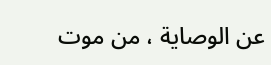عن الوصاية ، من موت